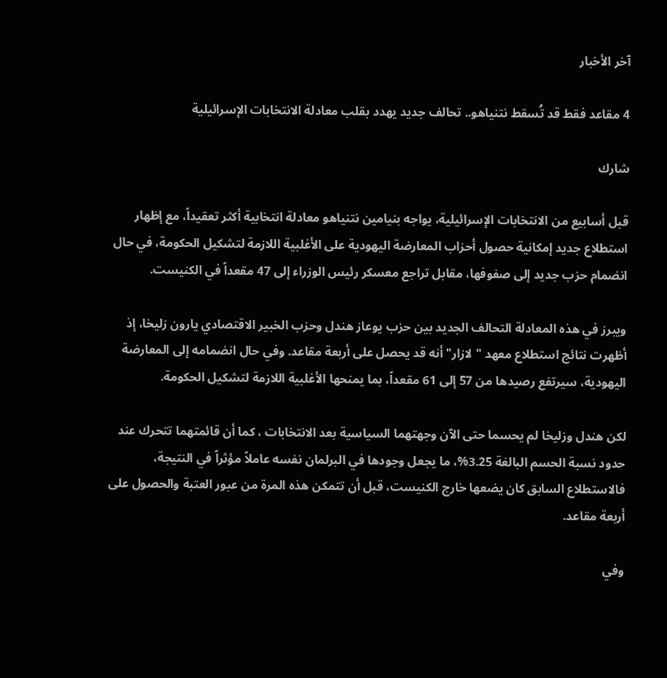آخر الأخبار

4 مقاعد فقط قد تُسقط نتنياهو.. تحالف جديد يهدد بقلب معادلة الانتخابات الإسرائيلية

شارك

قبل أسابيع من الانتخابات الإسرائيلية، يواجه بنيامين نتنياهو معادلة انتخابية أكثر تعقيداً، مع إظهار استطلاع جديد إمكانية حصول أحزاب المعارضة اليهودية على الأغلبية اللازمة لتشكيل الحكومة، في حال انضمام حزب جديد إلى صفوفها، مقابل تراجع معسكر رئيس الوزراء إلى 47 مقعداً في الكنيست.

ويبرز في هذه المعادلة التحالف الجديد بين حزب يوعاز هندل وحزب الخبير الاقتصادي يارون زليخا، إذ أظهرت نتائج استطلاع معهد "لازار" أنه قد يحصل على أربعة مقاعد. وفي حال انضمامه إلى المعارضة اليهودية، سيرتفع رصيدها من 57 إلى 61 مقعداً، بما يمنحها الأغلبية اللازمة لتشكيل الحكومة.

لكن هندل وزليخا لم يحسما حتى الآن وجهتهما السياسية بعد الانتخابات ، كما أن قائمتهما تتحرك عند حدود نسبة الحسم البالغة 3.25%، ما يجعل وجودها في البرلمان نفسه عاملاً مؤثراً في النتيجة، فالاستطلاع السابق كان يضعها خارج الكنيست، قبل أن تتمكن هذه المرة من عبور العتبة والحصول على أربعة مقاعد.

وفي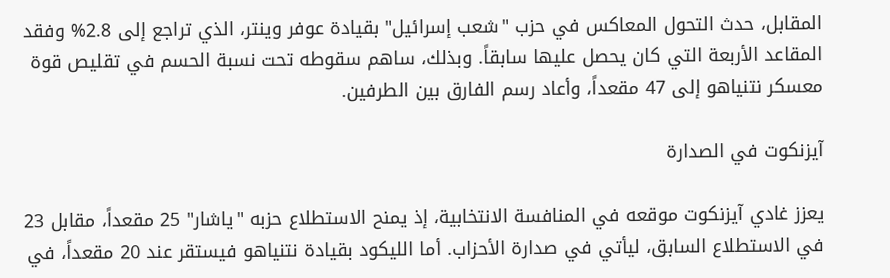المقابل، حدث التحول المعاكس في حزب "شعب إسرائيل" بقيادة عوفر وينتر، الذي تراجع إلى 2.8% وفقد المقاعد الأربعة التي كان يحصل عليها سابقاً. وبذلك، ساهم سقوطه تحت نسبة الحسم في تقليص قوة معسكر نتنياهو إلى 47 مقعداً، وأعاد رسم الفارق بين الطرفين.

آيزنكوت في الصدارة

يعزز غادي آيزنكوت موقعه في المنافسة الانتخابية، إذ يمنح الاستطلاع حزبه "ياشار" 25 مقعداً، مقابل 23 في الاستطلاع السابق، ليأتي في صدارة الأحزاب. أما الليكود بقيادة نتنياهو فيستقر عند 20 مقعداً، في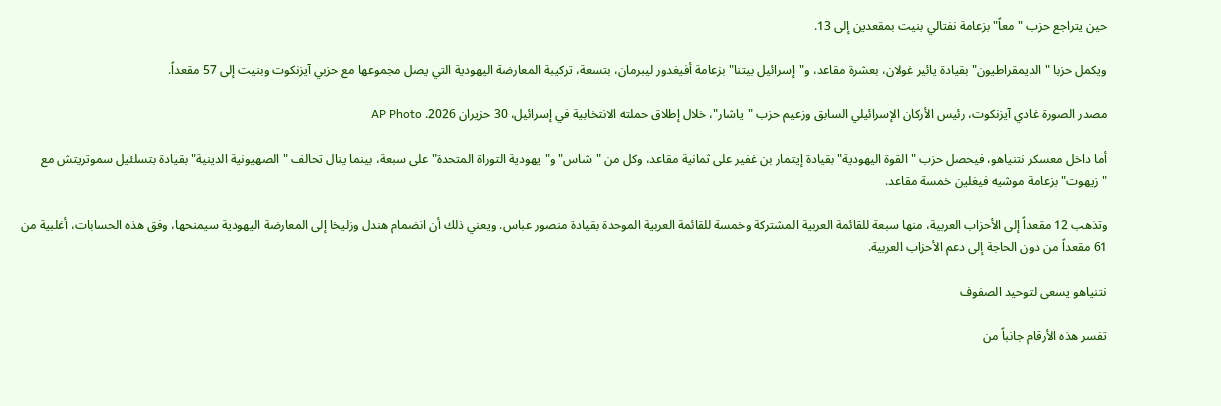حين يتراجع حزب "معاً" بزعامة نفتالي بنيت بمقعدين إلى 13.

ويكمل حزبا "الديمقراطيون" بقيادة يائير غولان، بعشرة مقاعد، و"إسرائيل بيتنا" بزعامة أفيغدور ليبرمان، بتسعة، تركيبة المعارضة اليهودية التي يصل مجموعها مع حزبي آيزنكوت وبنيت إلى 57 مقعداً.

مصدر الصورة غادي آيزنكوت، رئيس الأركان الإسرائيلي السابق وزعيم حزب "ياشار"، خلال إطلاق حملته الانتخابية في إسرائيل، 30 حزيران 2026. AP Photo

أما داخل معسكر نتنياهو، فيحصل حزب "القوة اليهودية" بقيادة إيتمار بن غفير على ثمانية مقاعد، وكل من "شاس" و"يهودية التوراة المتحدة" على سبعة، بينما ينال تحالف "الصهيونية الدينية" بقيادة بتسلئيل سموتريتش مع "زيهوت" بزعامة موشيه فيغلين خمسة مقاعد.

وتذهب 12 مقعداً إلى الأحزاب العربية، منها سبعة للقائمة العربية المشتركة وخمسة للقائمة العربية الموحدة بقيادة منصور عباس. ويعني ذلك أن انضمام هندل وزليخا إلى المعارضة اليهودية سيمنحها، وفق هذه الحسابات، أغلبية من 61 مقعداً من دون الحاجة إلى دعم الأحزاب العربية.

نتنياهو يسعى لتوحيد الصفوف

تفسر هذه الأرقام جانباً من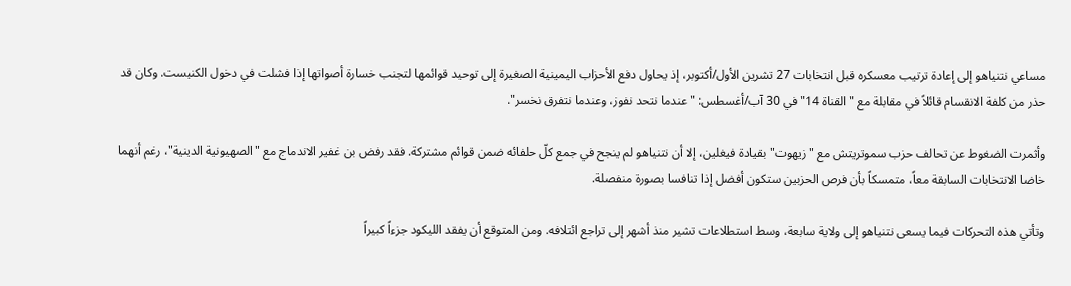مساعي نتنياهو إلى إعادة ترتيب معسكره قبل انتخابات 27 تشرين الأول/أكتوبر، إذ يحاول دفع الأحزاب اليمينية الصغيرة إلى توحيد قوائمها لتجنب خسارة أصواتها إذا فشلت في دخول الكنيست. وكان قد حذر من كلفة الانقسام قائلاً في مقابلة مع "القناة 14" في 30 آب/أغسطس: "عندما نتحد نفوز، وعندما نتفرق نخسر".

وأثمرت الضغوط عن تحالف حزب سموتريتش مع "زيهوت" بقيادة فيغلين، إلا أن نتنياهو لم ينجح في جمع كلّ حلفائه ضمن قوائم مشتركة. فقد رفض بن غفير الاندماج مع "الصهيونية الدينية"، رغم أنهما خاضا الانتخابات السابقة معاً، متمسكاً بأن فرص الحزبين ستكون أفضل إذا تنافسا بصورة منفصلة.

وتأتي هذه التحركات فيما يسعى نتنياهو إلى ولاية سابعة، وسط استطلاعات تشير منذ أشهر إلى تراجع ائتلافه. ومن المتوقع أن يفقد الليكود جزءاً كبيراً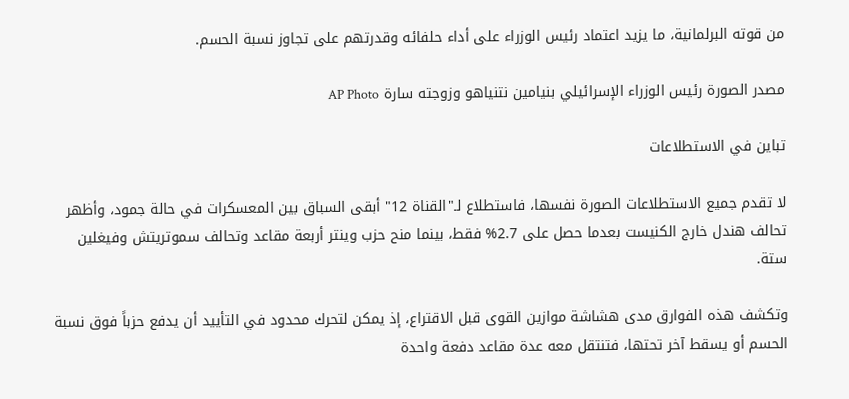من قوته البرلمانية، ما يزيد اعتماد رئيس الوزراء على أداء حلفائه وقدرتهم على تجاوز نسبة الحسم.

مصدر الصورة رئيس الوزراء الإسرائيلي بنيامين نتنياهو وزوجته سارة AP Photo

تباين في الاستطلاعات

لا تقدم جميع الاستطلاعات الصورة نفسها، فاستطلاع لـ"القناة 12" أبقى السباق بين المعسكرات في حالة جمود، وأظهر تحالف هندل خارج الكنيست بعدما حصل على 2.7% فقط، بينما منح حزب وينتر أربعة مقاعد وتحالف سموتريتش وفيغلين ستة.

وتكشف هذه الفوارق مدى هشاشة موازين القوى قبل الاقتراع، إذ يمكن لتحرك محدود في التأييد أن يدفع حزباً فوق نسبة الحسم أو يسقط آخر تحتها، فتنتقل معه عدة مقاعد دفعة واحدة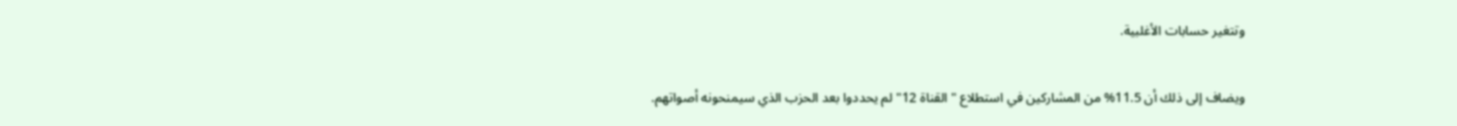وتتغير حسابات الأغلبية.

ويضاف إلى ذلك أن 11.5% من المشاركين في استطلاع "القناة 12" لم يحددوا بعد الحزب الذي سيمنحونه أصواتهم.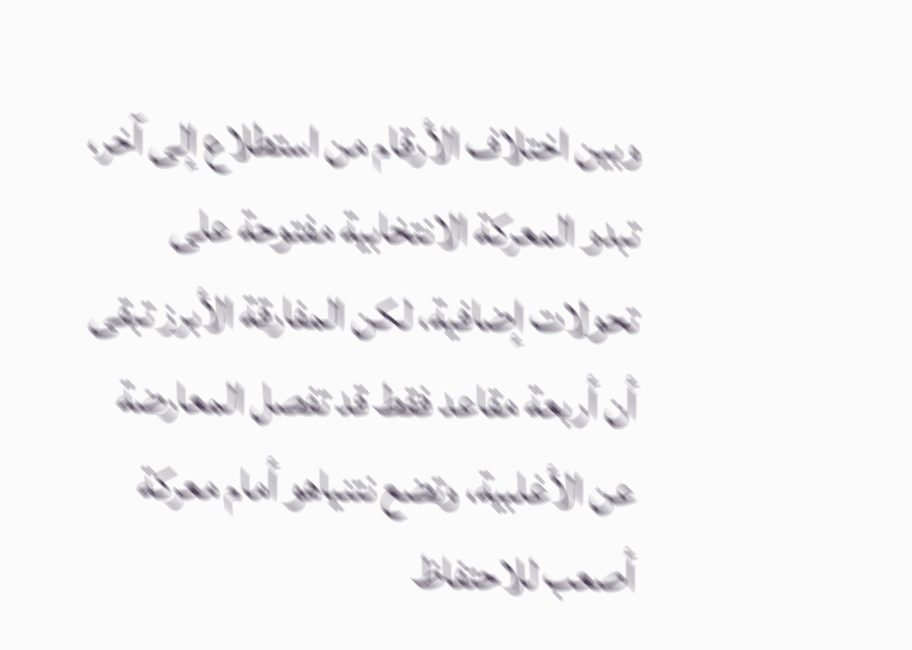وبين اختلاف الأرقام من استطلاع إلى آخر، تبدو المعركة الانتخابية مفتوحة على تحولات إضافية، لكن المفارقة الأبرز تبقى أن أربعة مقاعد فقط قد تفصل المعارضة عن الأغلبية، وتضع نتنياهو أمام معركة أصعب للاحتفاظ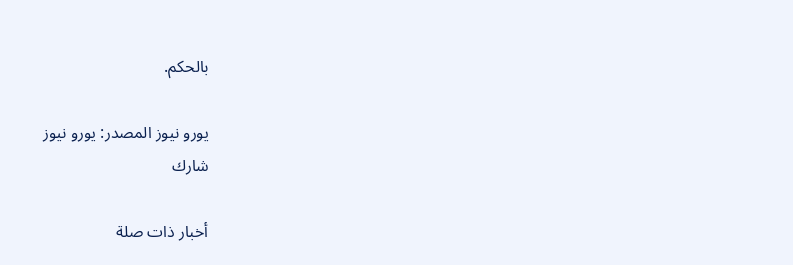بالحكم.

يورو نيوز المصدر: يورو نيوز
شارك

أخبار ذات صلة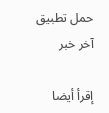حمل تطبيق آخر خبر

إقرأ أيضا